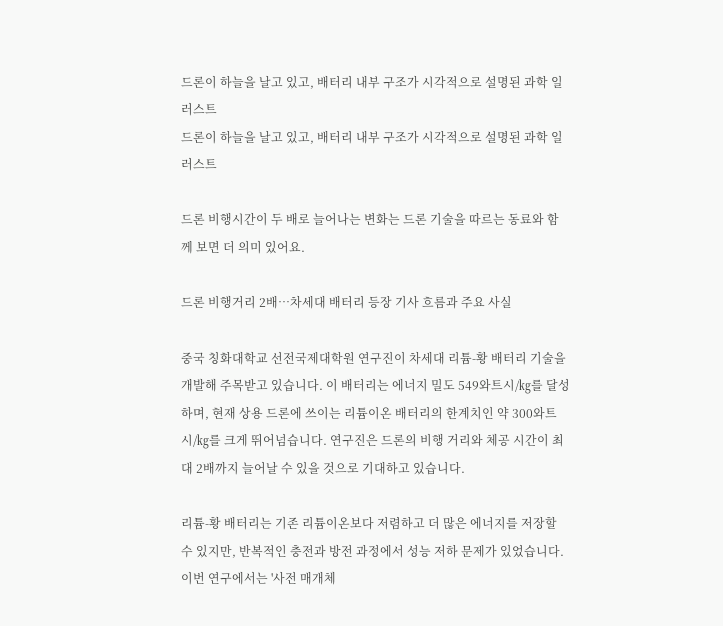드론이 하늘을 날고 있고, 배터리 내부 구조가 시각적으로 설명된 과학 일러스트
드론이 하늘을 날고 있고, 배터리 내부 구조가 시각적으로 설명된 과학 일러스트

드론 비행시간이 두 배로 늘어나는 변화는 드론 기술을 따르는 동료와 함께 보면 더 의미 있어요.

드론 비행거리 2배…차세대 배터리 등장 기사 흐름과 주요 사실

중국 칭화대학교 선전국제대학원 연구진이 차세대 리튬-황 배터리 기술을 개발해 주목받고 있습니다. 이 배터리는 에너지 밀도 549와트시/㎏를 달성하며, 현재 상용 드론에 쓰이는 리튬이온 배터리의 한계치인 약 300와트시/㎏를 크게 뛰어넘습니다. 연구진은 드론의 비행 거리와 체공 시간이 최대 2배까지 늘어날 수 있을 것으로 기대하고 있습니다.

리튬-황 배터리는 기존 리튬이온보다 저렴하고 더 많은 에너지를 저장할 수 있지만, 반복적인 충전과 방전 과정에서 성능 저하 문제가 있었습니다. 이번 연구에서는 '사전 매개체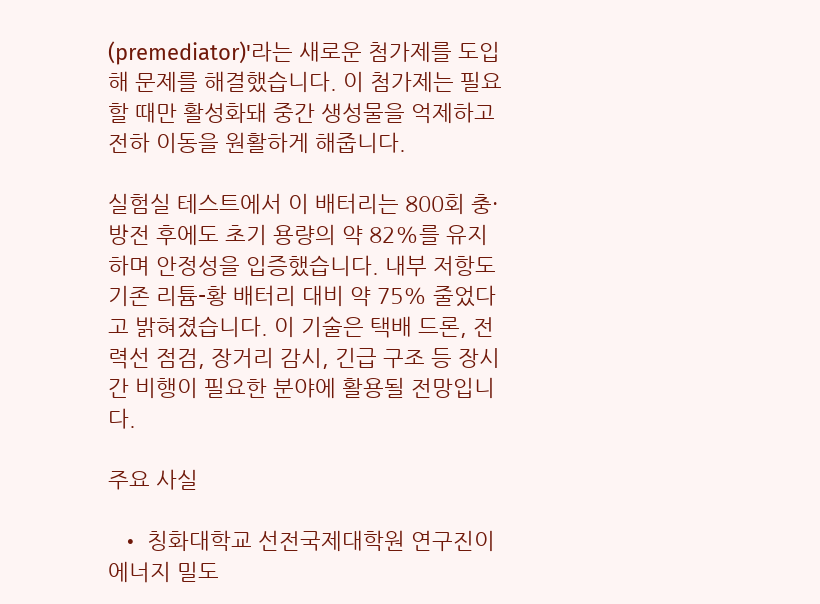(premediator)'라는 새로운 첨가제를 도입해 문제를 해결했습니다. 이 첨가제는 필요할 때만 활성화돼 중간 생성물을 억제하고 전하 이동을 원활하게 해줍니다.

실험실 테스트에서 이 배터리는 800회 충·방전 후에도 초기 용량의 약 82%를 유지하며 안정성을 입증했습니다. 내부 저항도 기존 리튬-황 배터리 대비 약 75% 줄었다고 밝혀졌습니다. 이 기술은 택배 드론, 전력선 점검, 장거리 감시, 긴급 구조 등 장시간 비행이 필요한 분야에 활용될 전망입니다.

주요 사실

  • 칭화대학교 선전국제대학원 연구진이 에너지 밀도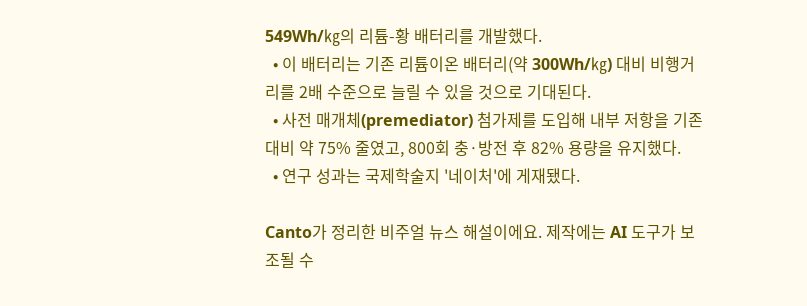549Wh/㎏의 리튬-황 배터리를 개발했다.
  • 이 배터리는 기존 리튬이온 배터리(약 300Wh/㎏) 대비 비행거리를 2배 수준으로 늘릴 수 있을 것으로 기대된다.
  • 사전 매개체(premediator) 첨가제를 도입해 내부 저항을 기존 대비 약 75% 줄였고, 800회 충·방전 후 82% 용량을 유지했다.
  • 연구 성과는 국제학술지 '네이처'에 게재됐다.

Canto가 정리한 비주얼 뉴스 해설이에요. 제작에는 AI 도구가 보조될 수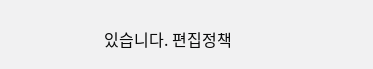있습니다. 편집정책